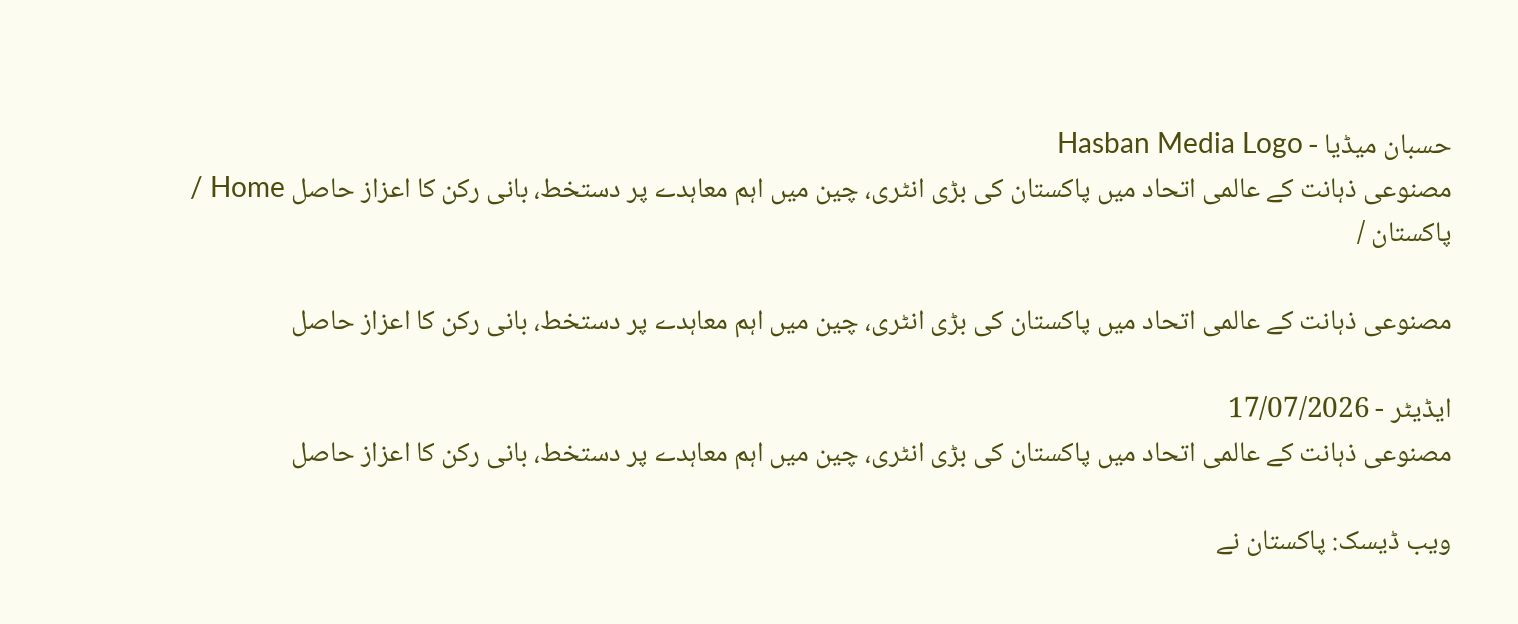حسبان میڈیا - Hasban Media Logo
مصنوعی ذہانت کے عالمی اتحاد میں پاکستان کی بڑی انٹری، چین میں اہم معاہدے پر دستخط، بانی رکن کا اعزاز حاصل Home / پاکستان /

مصنوعی ذہانت کے عالمی اتحاد میں پاکستان کی بڑی انٹری، چین میں اہم معاہدے پر دستخط، بانی رکن کا اعزاز حاصل

ایڈیٹر - 17/07/2026
مصنوعی ذہانت کے عالمی اتحاد میں پاکستان کی بڑی انٹری، چین میں اہم معاہدے پر دستخط، بانی رکن کا اعزاز حاصل

ویب ڈیسک: پاکستان نے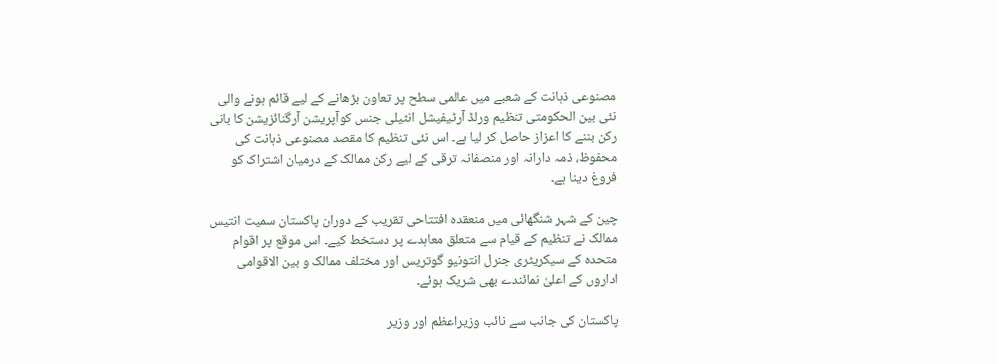مصنوعی ذہانت کے شعبے میں عالمی سطح پر تعاون بڑھانے کے لیے قائم ہونے والی نئی بین الحکومتی تنظیم ورلڈ آرٹیفیشل انٹیلی جنس کوآپریشن آرگنائزیشن کا بانی رکن بننے کا اعزاز حاصل کر لیا ہے۔ اس نئی تنظیم کا مقصد مصنوعی ذہانت کی محفوظ، ذمہ دارانہ اور منصفانہ ترقی کے لیے رکن ممالک کے درمیان اشتراک کو فروغ دینا ہے۔

چین کے شہر شنگھائی میں منعقدہ افتتاحی تقریب کے دوران پاکستان سمیت انتیس ممالک نے تنظیم کے قیام سے متعلق معاہدے پر دستخط کیے۔ اس موقع پر اقوام متحدہ کے سیکریٹری جنرل انتونیو گوتریس اور مختلف ممالک و بین الاقوامی اداروں کے اعلیٰ نمائندے بھی شریک ہوئے۔

پاکستان کی جانب سے نائب وزیراعظم اور وزیر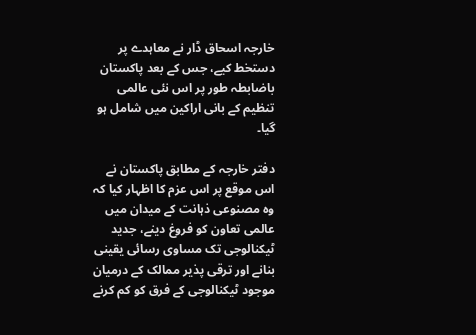خارجہ اسحاق ڈار نے معاہدے پر دستخط کیے، جس کے بعد پاکستان باضابطہ طور پر اس نئی عالمی تنظیم کے بانی اراکین میں شامل ہو گیا۔

دفتر خارجہ کے مطابق پاکستان نے اس موقع پر اس عزم کا اظہار کیا کہ وہ مصنوعی ذہانت کے میدان میں عالمی تعاون کو فروغ دینے، جدید ٹیکنالوجی تک مساوی رسائی یقینی بنانے اور ترقی پذیر ممالک کے درمیان موجود ٹیکنالوجی کے فرق کو کم کرنے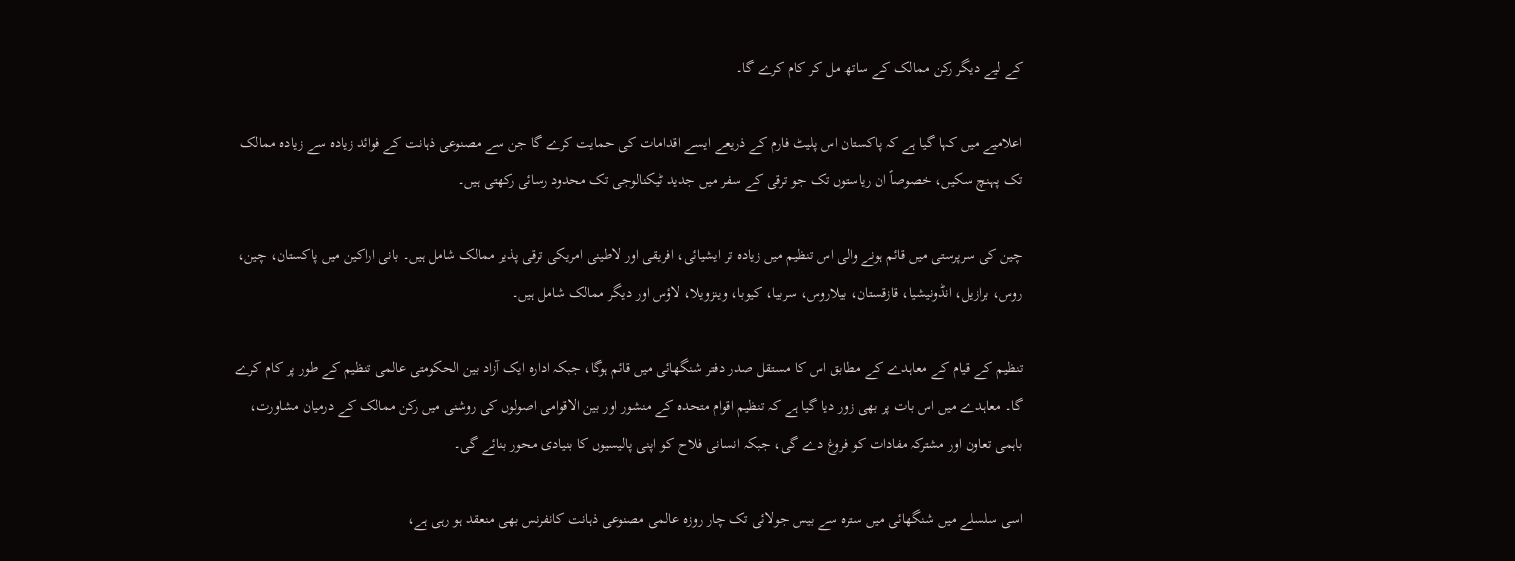کے لیے دیگر رکن ممالک کے ساتھ مل کر کام کرے گا۔

اعلامیے میں کہا گیا ہے کہ پاکستان اس پلیٹ فارم کے ذریعے ایسے اقدامات کی حمایت کرے گا جن سے مصنوعی ذہانت کے فوائد زیادہ سے زیادہ ممالک تک پہنچ سکیں، خصوصاً ان ریاستوں تک جو ترقی کے سفر میں جدید ٹیکنالوجی تک محدود رسائی رکھتی ہیں۔

چین کی سرپرستی میں قائم ہونے والی اس تنظیم میں زیادہ تر ایشیائی، افریقی اور لاطینی امریکی ترقی پذیر ممالک شامل ہیں۔ بانی اراکین میں پاکستان، چین، روس، برازیل، انڈونیشیا، قازقستان، بیلاروس، سربیا، کیوبا، وینزویلا، لاؤس اور دیگر ممالک شامل ہیں۔

تنظیم کے قیام کے معاہدے کے مطابق اس کا مستقل صدر دفتر شنگھائی میں قائم ہوگا، جبکہ ادارہ ایک آزاد بین الحکومتی عالمی تنظیم کے طور پر کام کرے گا۔ معاہدے میں اس بات پر بھی زور دیا گیا ہے کہ تنظیم اقوام متحدہ کے منشور اور بین الاقوامی اصولوں کی روشنی میں رکن ممالک کے درمیان مشاورت، باہمی تعاون اور مشترکہ مفادات کو فروغ دے گی، جبکہ انسانی فلاح کو اپنی پالیسیوں کا بنیادی محور بنائے گی۔

اسی سلسلے میں شنگھائی میں سترہ سے بیس جولائی تک چار روزہ عالمی مصنوعی ذہانت کانفرنس بھی منعقد ہو رہی ہے،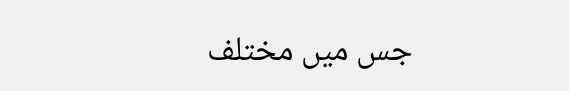جس میں مختلف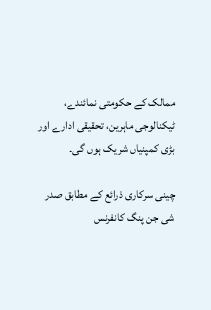ممالک کے حکومتی نمائندے، ٹیکنالوجی ماہرین، تحقیقی ادارے اور بڑی کمپنیاں شریک ہوں گی۔

چینی سرکاری ذرائع کے مطابق صدر شی جن پنگ کانفرنس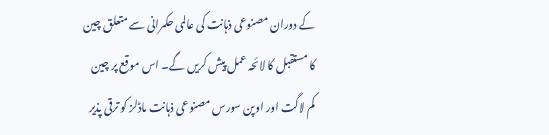کے دوران مصنوعی ذہانت کی عالمی حکمرانی سے متعلق چین کا مستقبل کا لائحہ عمل پیش کریں گے۔ اس موقع پر چین کم لاگت اور اوپن سورس مصنوعی ذہانت ماڈلز کو ترقی پذیر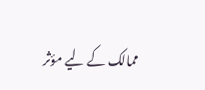ممالک کے لیے مؤثر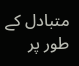متبادل کے طور پر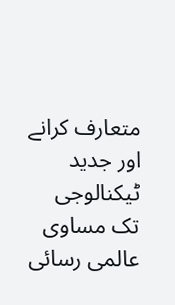متعارف کرانے اور جدید ٹیکنالوجی تک مساوی عالمی رسائی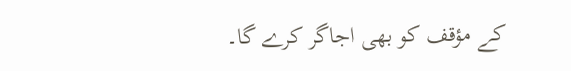کے مؤقف کو بھی اجاگر کرے گا۔